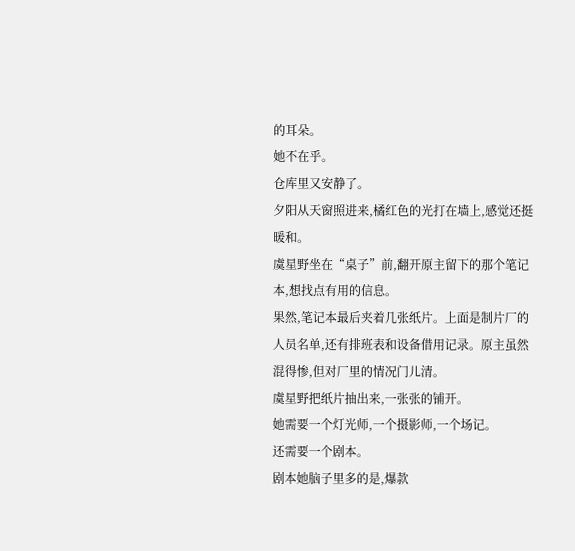的耳朵。
她不在乎。
仓库里又安静了。
夕阳从天窗照进来,橘红色的光打在墙上,感觉还挺暖和。
虞星野坐在“桌子”前,翻开原主留下的那个笔记本,想找点有用的信息。
果然,笔记本最后夹着几张纸片。上面是制片厂的人员名单,还有排班表和设备借用记录。原主虽然混得惨,但对厂里的情况门儿清。
虞星野把纸片抽出来,一张张的铺开。
她需要一个灯光师,一个摄影师,一个场记。
还需要一个剧本。
剧本她脑子里多的是,爆款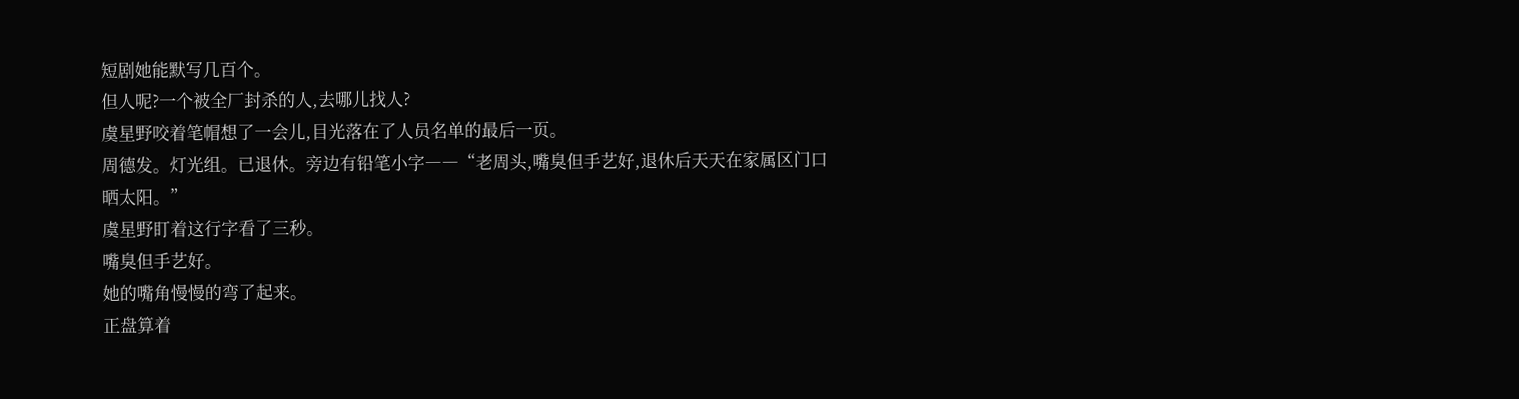短剧她能默写几百个。
但人呢?一个被全厂封杀的人,去哪儿找人?
虞星野咬着笔帽想了一会儿,目光落在了人员名单的最后一页。
周德发。灯光组。已退休。旁边有铅笔小字――“老周头,嘴臭但手艺好,退休后天天在家属区门口晒太阳。”
虞星野盯着这行字看了三秒。
嘴臭但手艺好。
她的嘴角慢慢的弯了起来。
正盘算着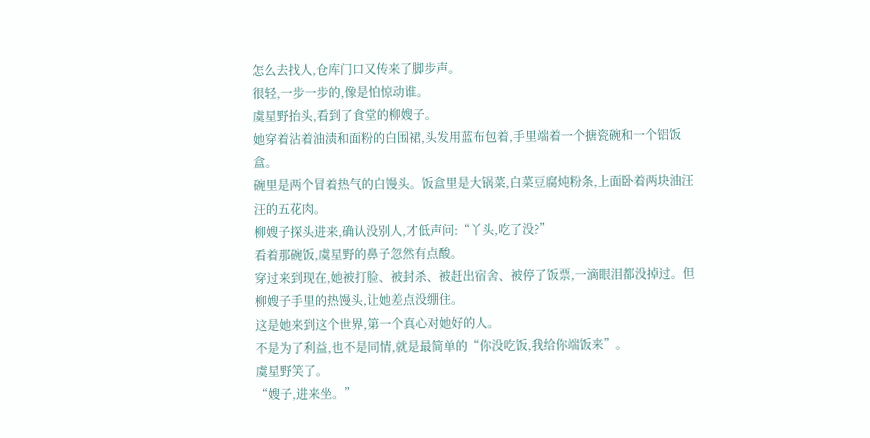怎么去找人,仓库门口又传来了脚步声。
很轻,一步一步的,像是怕惊动谁。
虞星野抬头,看到了食堂的柳嫂子。
她穿着沾着油渍和面粉的白围裙,头发用蓝布包着,手里端着一个搪瓷碗和一个铝饭盒。
碗里是两个冒着热气的白馒头。饭盒里是大锅菜,白菜豆腐炖粉条,上面卧着两块油汪汪的五花肉。
柳嫂子探头进来,确认没别人,才低声问:“丫头,吃了没?”
看着那碗饭,虞星野的鼻子忽然有点酸。
穿过来到现在,她被打脸、被封杀、被赶出宿舍、被停了饭票,一滴眼泪都没掉过。但柳嫂子手里的热馒头,让她差点没绷住。
这是她来到这个世界,第一个真心对她好的人。
不是为了利益,也不是同情,就是最简单的“你没吃饭,我给你端饭来”。
虞星野笑了。
“嫂子,进来坐。”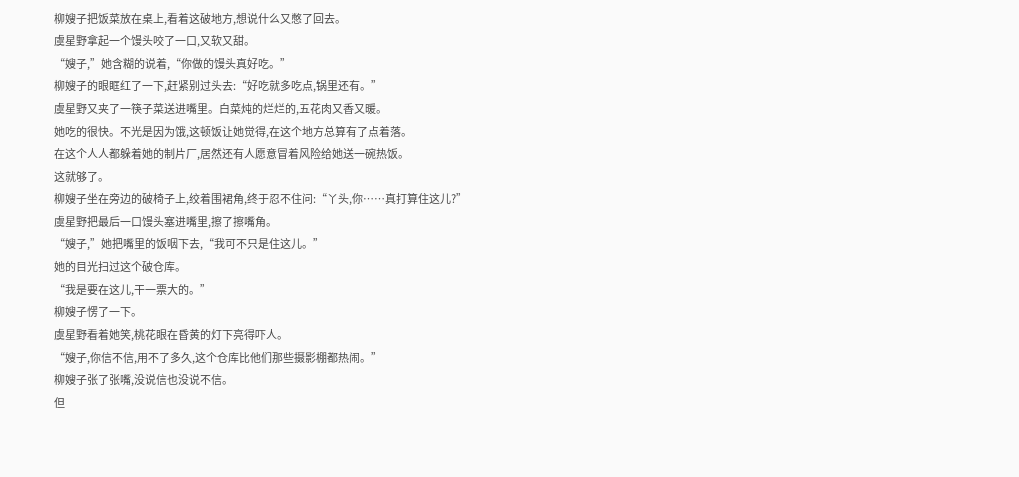柳嫂子把饭菜放在桌上,看着这破地方,想说什么又憋了回去。
虞星野拿起一个馒头咬了一口,又软又甜。
“嫂子,”她含糊的说着,“你做的馒头真好吃。”
柳嫂子的眼眶红了一下,赶紧别过头去:“好吃就多吃点,锅里还有。”
虞星野又夹了一筷子菜送进嘴里。白菜炖的烂烂的,五花肉又香又暖。
她吃的很快。不光是因为饿,这顿饭让她觉得,在这个地方总算有了点着落。
在这个人人都躲着她的制片厂,居然还有人愿意冒着风险给她送一碗热饭。
这就够了。
柳嫂子坐在旁边的破椅子上,绞着围裙角,终于忍不住问:“丫头,你……真打算住这儿?”
虞星野把最后一口馒头塞进嘴里,擦了擦嘴角。
“嫂子,”她把嘴里的饭咽下去,“我可不只是住这儿。”
她的目光扫过这个破仓库。
“我是要在这儿,干一票大的。”
柳嫂子愣了一下。
虞星野看着她笑,桃花眼在昏黄的灯下亮得吓人。
“嫂子,你信不信,用不了多久,这个仓库比他们那些摄影棚都热闹。”
柳嫂子张了张嘴,没说信也没说不信。
但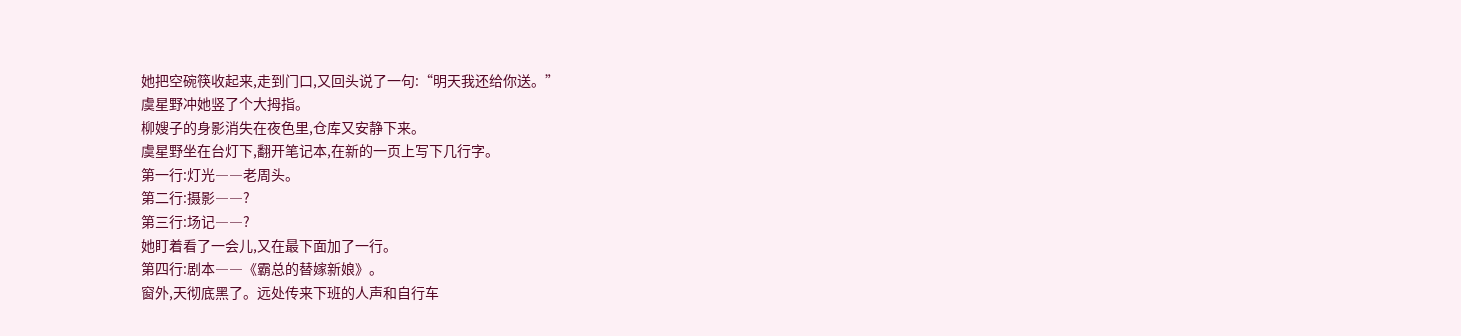她把空碗筷收起来,走到门口,又回头说了一句:“明天我还给你送。”
虞星野冲她竖了个大拇指。
柳嫂子的身影消失在夜色里,仓库又安静下来。
虞星野坐在台灯下,翻开笔记本,在新的一页上写下几行字。
第一行:灯光――老周头。
第二行:摄影――?
第三行:场记――?
她盯着看了一会儿,又在最下面加了一行。
第四行:剧本――《霸总的替嫁新娘》。
窗外,天彻底黑了。远处传来下班的人声和自行车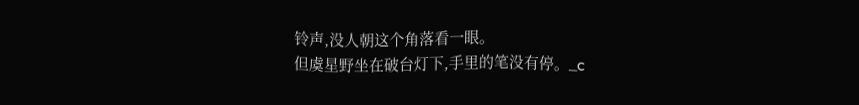铃声,没人朝这个角落看一眼。
但虞星野坐在破台灯下,手里的笔没有停。_c